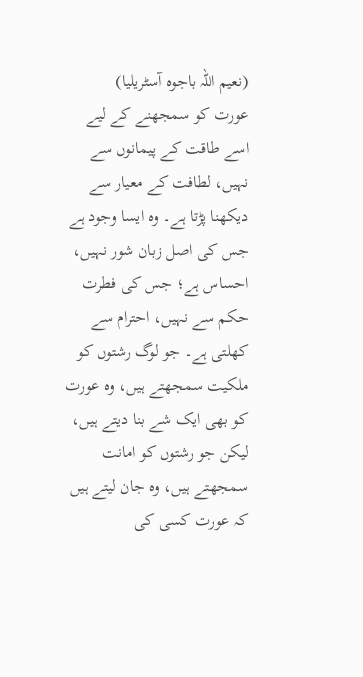(نعیم اللہ باجوہ آسٹریلیا)
عورت کو سمجھنے کے لیے اسے طاقت کے پیمانوں سے نہیں، لطافت کے معیار سے دیکھنا پڑتا ہے۔ وہ ایسا وجود ہے جس کی اصل زبان شور نہیں، احساس ہے؛ جس کی فطرت حکم سے نہیں، احترام سے کھلتی ہے۔ جو لوگ رشتوں کو ملکیت سمجھتے ہیں، وہ عورت کو بھی ایک شے بنا دیتے ہیں، لیکن جو رشتوں کو امانت سمجھتے ہیں، وہ جان لیتے ہیں کہ عورت کسی کی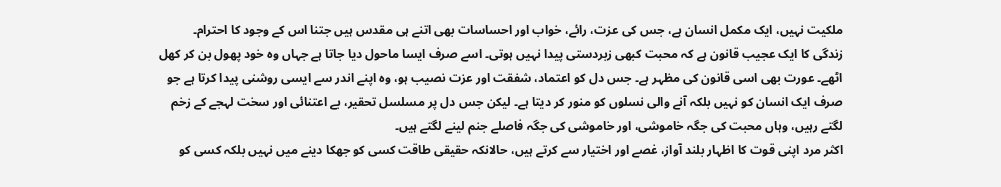ملکیت نہیں، ایک مکمل انسان ہے، جس کی عزت، رائے، خواب اور احساسات بھی اتنے ہی مقدس ہیں جتنا اس کے وجود کا احترام۔
زندگی کا ایک عجیب قانون ہے کہ محبت کبھی زبردستی پیدا نہیں ہوتی۔ اسے صرف ایسا ماحول دیا جاتا ہے جہاں وہ خود پھول بن کر کھل اٹھے۔ عورت بھی اسی قانون کی مظہر ہے۔ جس دل کو اعتماد، شفقت اور عزت نصیب ہو، وہ اپنے اندر سے ایسی روشنی پیدا کرتا ہے جو صرف ایک انسان کو نہیں بلکہ آنے والی نسلوں کو منور کر دیتا ہے۔ لیکن جس دل پر مسلسل تحقیر، بے اعتنائی اور سخت لہجے کے زخم لگتے رہیں، وہاں محبت کی جگہ خاموشی، اور خاموشی کی جگہ فاصلے جنم لینے لگتے ہیں۔
اکثر مرد اپنی قوت کا اظہار بلند آواز، غصے اور اختیار سے کرتے ہیں، حالانکہ حقیقی طاقت کسی کو جھکا دینے میں نہیں بلکہ کسی کو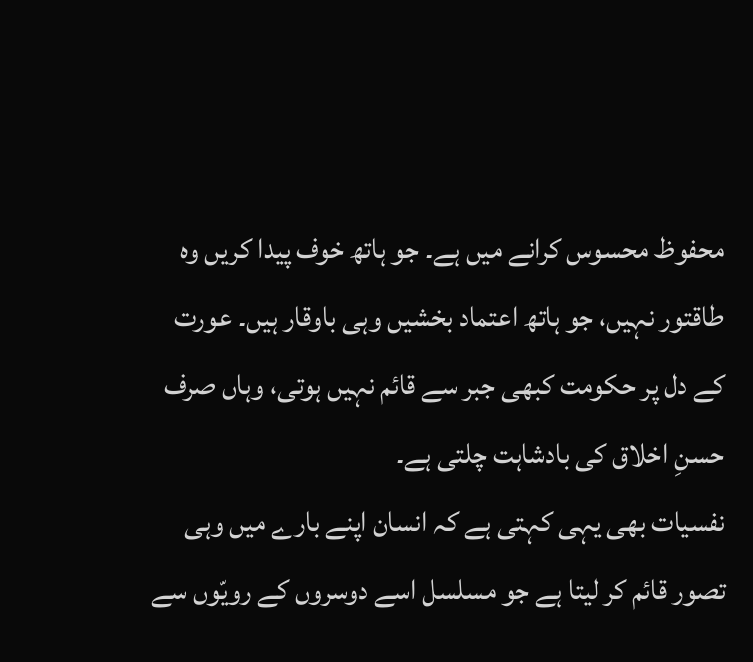محفوظ محسوس کرانے میں ہے۔ جو ہاتھ خوف پیدا کریں وہ طاقتور نہیں، جو ہاتھ اعتماد بخشیں وہی باوقار ہیں۔ عورت کے دل پر حکومت کبھی جبر سے قائم نہیں ہوتی، وہاں صرف حسنِ اخلاق کی بادشاہت چلتی ہے۔
نفسیات بھی یہی کہتی ہے کہ انسان اپنے بارے میں وہی تصور قائم کر لیتا ہے جو مسلسل اسے دوسروں کے رویّوں سے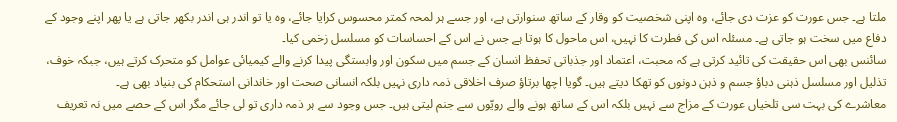ملتا ہے۔ جس عورت کو عزت دی جائے، وہ اپنی شخصیت کو وقار کے ساتھ سنوارتی ہے، اور جسے ہر لمحہ کمتر محسوس کرایا جائے، وہ یا تو اندر ہی اندر بکھر جاتی ہے یا پھر اپنے وجود کے دفاع میں سخت ہو جاتی ہے۔ مسئلہ اس کی فطرت کا نہیں، اس ماحول کا ہوتا ہے جس نے اس کے احساسات کو مسلسل زخمی کیا۔
سائنس بھی اس حقیقت کی تائید کرتی ہے کہ محبت، اعتماد اور جذباتی تحفظ انسان کے جسم میں سکون اور وابستگی پیدا کرنے والے کیمیائی عوامل کو متحرک کرتے ہیں، جبکہ خوف، تذلیل اور مسلسل ذہنی دباؤ جسم و ذہن دونوں کو تھکا دیتے ہیں۔ گویا اچھا برتاؤ صرف اخلاقی ذمہ داری نہیں بلکہ انسانی صحت اور خاندانی استحکام کی بنیاد بھی ہے۔
معاشرے کی بہت سی تلخیاں عورت کے مزاج سے نہیں بلکہ اس کے ساتھ ہونے والے رویّوں سے جنم لیتی ہیں۔ جس وجود سے ہر ذمہ داری تو لی جائے مگر اس کے حصے میں نہ تعریف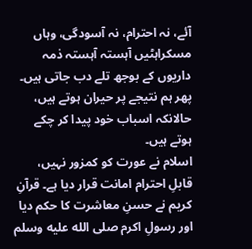آئے، نہ احترام، نہ آسودگی، وہاں مسکراہٹیں آہستہ آہستہ ذمہ داریوں کے بوجھ تلے دب جاتی ہیں۔ پھر ہم نتیجے پر حیران ہوتے ہیں، حالانکہ اسباب خود پیدا کر چکے ہوتے ہیں۔
اسلام نے عورت کو کمزور نہیں، قابلِ احترام امانت قرار دیا ہے۔ قرآنِ کریم نے حسنِ معاشرت کا حکم دیا اور رسولِ اکرم صلى الله عليه وسلم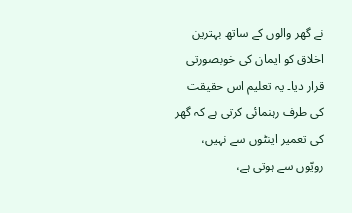نے گھر والوں کے ساتھ بہترین اخلاق کو ایمان کی خوبصورتی قرار دیا۔ یہ تعلیم اس حقیقت کی طرف رہنمائی کرتی ہے کہ گھر کی تعمیر اینٹوں سے نہیں، رویّوں سے ہوتی ہے،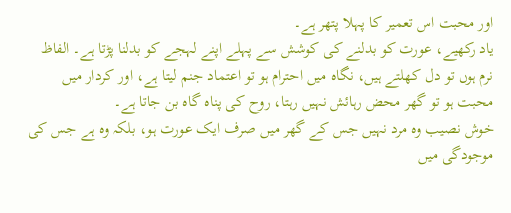اور محبت اس تعمیر کا پہلا پتھر ہے۔
یاد رکھیے، عورت کو بدلنے کی کوشش سے پہلے اپنے لہجے کو بدلنا پڑتا ہے۔ الفاظ نرم ہوں تو دل کھلتے ہیں، نگاہ میں احترام ہو تو اعتماد جنم لیتا ہے، اور کردار میں محبت ہو تو گھر محض رہائش نہیں رہتا، روح کی پناہ گاہ بن جاتا ہے۔
خوش نصیب وہ مرد نہیں جس کے گھر میں صرف ایک عورت ہو، بلکہ وہ ہے جس کی موجودگی میں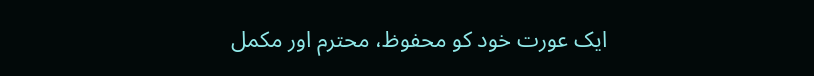ایک عورت خود کو محفوظ، محترم اور مکمل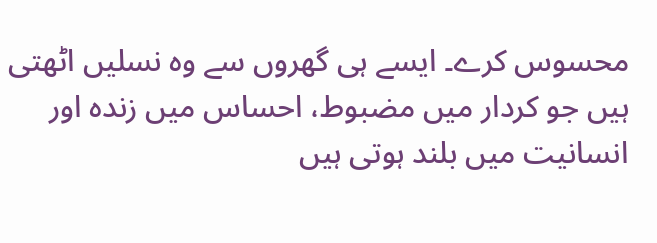محسوس کرے۔ ایسے ہی گھروں سے وہ نسلیں اٹھتی ہیں جو کردار میں مضبوط، احساس میں زندہ اور انسانیت میں بلند ہوتی ہیں